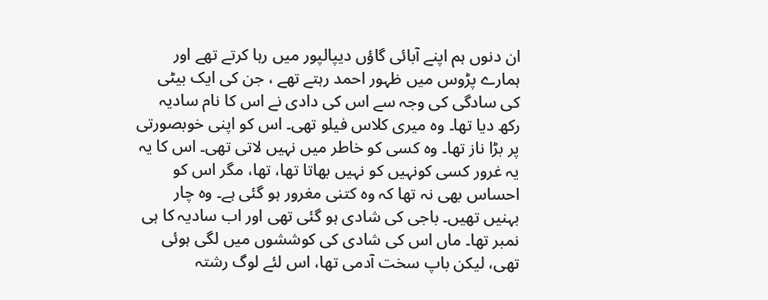ان دنوں ہم اپنے آبائی گاؤں دیپالپور میں رہا کرتے تھے اور ہمارے پڑوس میں ظہور احمد رہتے تھے ، جن کی ایک بیٹی کی سادگی کی وجہ سے اس کی دادی نے اس کا نام سادیہ رکھ دیا تھا۔ وہ میری کلاس فیلو تھی۔ اس کو اپنی خوبصورتی پر بڑا ناز تھا۔ وہ کسی کو خاطر میں نہیں لاتی تھی۔ اس کا یہ یہ غرور کسی کونہیں کو نہیں بھاتا تھا، تھا، مگر اس کو احساس بھی نہ تھا کہ وہ کتنی مغرور ہو گئی ہے۔ وہ چار بہنیں تھیں۔ باجی کی شادی ہو گئی تھی اور اب سادیہ کا ہی نمبر تھا۔ ماں اس کی شادی کی کوششوں میں لگی ہوئی تھی، لیکن باپ سخت آدمی تھا، اس لئے لوگ رشتہ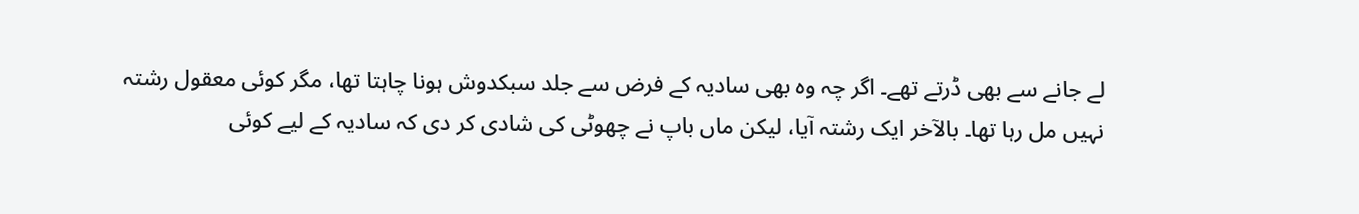لے جانے سے بھی ڈرتے تھے۔ اگر چہ وہ بھی سادیہ کے فرض سے جلد سبکدوش ہونا چاہتا تھا، مگر کوئی معقول رشتہ نہیں مل رہا تھا۔ بالآخر ایک رشتہ آیا، لیکن ماں باپ نے چھوٹی کی شادی کر دی کہ سادیہ کے لیے کوئی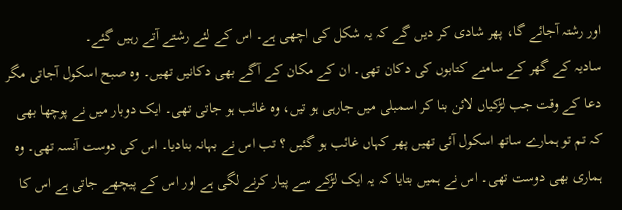اور رشتہ آجائے گا، پھر شادی کر دیں گے کہ یہ شکل کی اچھی ہے۔ اس کے لئے رشتے آتے رہیں گئے۔
سادیہ کے گھر کے سامنے کتابوں کی دکان تھی۔ ان کے مکان کے آگے بھی دکانیں تھیں۔ وہ صبح اسکول آجاتی مگر دعا کے وقت جب لڑکیاں لائن بنا کر اسمبلی میں جارہی ہو تیں، وہ غائب ہو جاتی تھی۔ ایک دوبار میں نے پوچھا بھی کہ تم تو ہمارے ساتھ اسکول آئی تھیں پھر کہاں غائب ہو گئیں ؟ تب اس نے بہانہ بنادیا۔ اس کی دوست آنسہ تھی۔ وہ ہماری بھی دوست تھی۔ اس نے ہمیں بتایا کہ یہ ایک لڑکے سے پیار کرنے لگی ہے اور اس کے پیچھے جاتی ہے اس کا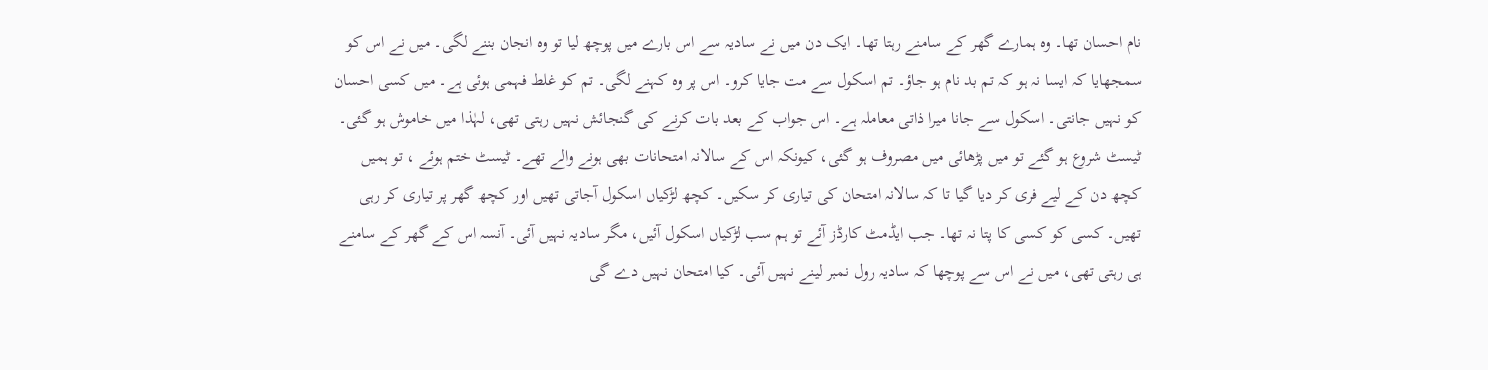نام احسان تھا۔ وہ ہمارے گھر کے سامنے رہتا تھا۔ ایک دن میں نے سادیہ سے اس بارے میں پوچھ لیا تو وہ انجان بننے لگی۔ میں نے اس کو سمجھایا کہ ایسا نہ ہو کہ تم بد نام ہو جاؤ۔ تم اسکول سے مت جایا کرو۔ اس پر وہ کہنے لگی۔ تم کو غلط فہمی ہوئی ہے۔ میں کسی احسان کو نہیں جانتی۔ اسکول سے جانا میرا ذاتی معاملہ ہے۔ اس جواب کے بعد بات کرنے کی گنجائش نہیں رہتی تھی، لہٰذا میں خاموش ہو گئی۔ ٹیسٹ شروع ہو گئے تو میں پڑھائی میں مصروف ہو گئی، کیونکہ اس کے سالانہ امتحانات بھی ہونے والے تھے۔ ٹیسٹ ختم ہوئے ، تو ہمیں کچھ دن کے لیے فری کر دیا گیا تا کہ سالانہ امتحان کی تیاری کر سکیں۔ کچھ لڑکیاں اسکول آجاتی تھیں اور کچھ گھر پر تیاری کر رہی تھیں۔ کسی کو کسی کا پتا نہ تھا۔ جب ایڈمٹ کارڈز آئے تو ہم سب لڑکیاں اسکول آئیں، مگر سادیہ نہیں آئی۔ آنسہ اس کے گھر کے سامنے ہی رہتی تھی، میں نے اس سے پوچھا کہ سادیہ رول نمبر لینے نہیں آئی۔ کیا امتحان نہیں دے گی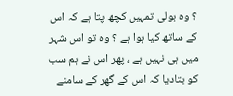؟ وہ بولی تمہیں کچھ پتا ہے کہ اس کے ساتھ کیا ہوا ہے ؟ وہ تو اس شہر میں ہی نہیں ہے ، پھر اس نے ہم سب کو بتادیا کہ اس کے گھر کے سامنے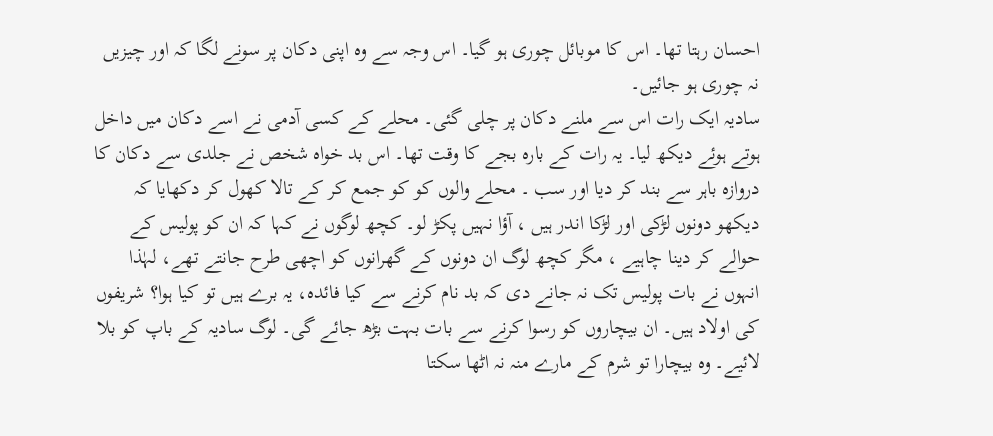احسان رہتا تھا۔ اس کا موبائل چوری ہو گیا۔ اس وجہ سے وہ اپنی دکان پر سونے لگا کہ اور چیزیں نہ چوری ہو جائیں۔
سادیہ ایک رات اس سے ملنے دکان پر چلی گئی۔ محلے کے کسی آدمی نے اسے دکان میں داخل ہوتے ہوئے دیکھ لیا۔ یہ رات کے بارہ بجے کا وقت تھا۔ اس بد خواہ شخص نے جلدی سے دکان کا دروازہ باہر سے بند کر دیا اور سب ۔ محلے والوں کو کو جمع کر کے تالا کھول کر دکھایا کہ دیکھو دونوں لڑکی اور لڑکا اندر ہیں ، آؤا نہیں پکڑ لو۔ کچھ لوگوں نے کہا کہ ان کو پولیس کے حوالے کر دینا چاہیے ، مگر کچھ لوگ ان دونوں کے گھرانوں کو اچھی طرح جانتے تھے، لہٰذا انہوں نے بات پولیس تک نہ جانے دی کہ بد نام کرنے سے کیا فائدہ، یہ برے ہیں تو کیا ہوا؟ شریفوں کی اولاد ہیں۔ ان بیچاروں کو رسوا کرنے سے بات بہت بڑھ جائے گی۔ لوگ سادیہ کے باپ کو بلا لائیے۔ وہ بیچارا تو شرم کے مارے منہ نہ اٹھا سکتا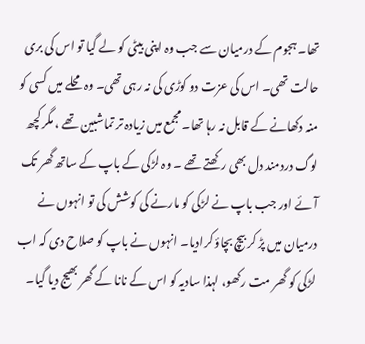تھا۔ ہجوم کے درمیان سے جب وہ اپنی بیٹی کو لے گیا تو اس کی بری حالت تھی۔ اس کی عزت دو کوڑی کی نہ رہی تھی۔ وہ محلے میں کسی کو منہ دکھانے کے قابل نہ رہا تھا۔ مجمع میں زیادہ تر تماشبین تھے ، مگر کچھ لوگ دردمند دل بھی رکھتے تھے ۔ وہ لڑکی کے باپ کے ساتھ گھر تک آئے اور جب باپ نے لڑکی کو مارنے کی کوشش کی تو انہوں نے درمیان میں پڑ کر بیچ بچاؤ کرادیا۔ انہوں نے باپ کو صلاح دی کہ اب لڑکی کو گھر مت رکھو، لہذا سادیہ کو اس کے نانا کے گھر بھیج دیا گیا۔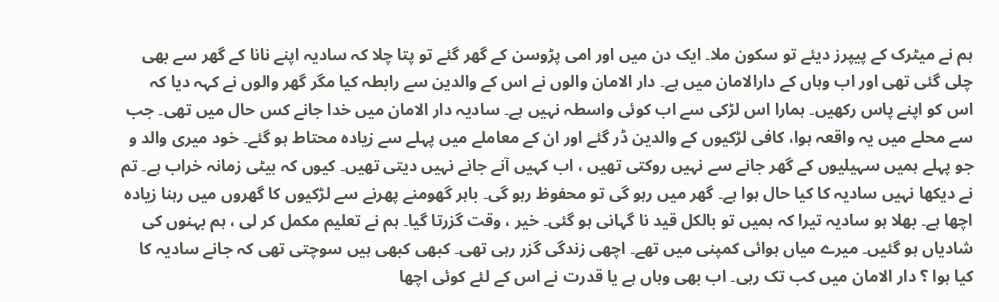ہم نے میٹرک کے پیپرز دیئے تو سکون ملا۔ ایک دن میں اور امی پڑوسن کے گھر گئے تو پتا چلا کہ سادیہ اپنے نانا کے گھر سے بھی چلی گئی تھی اور اب وہاں کے دارالامان میں ہے۔ دار الامان والوں نے اس کے والدین سے رابطہ کیا مگر گھر والوں نے کہہ دیا کہ اس کو اپنے پاس رکھیں۔ ہمارا اس لڑکی سے اب کوئی واسطہ نہیں ہے۔ سادیہ دار الامان میں خدا جانے کس حال میں تھی۔ جب سے محلے میں یہ واقعہ ہوا، کافی لڑکیوں کے والدین ڈر گئے اور ان کے معاملے میں پہلے سے زیادہ محتاط ہو گئے۔ خود میری والد و جو پہلے ہمیں سہیلیوں کے گھر جانے سے نہیں روکتی تھیں ، اب کہیں آنے جانے نہیں دیتی تھیں۔ کیوں کہ بیٹی زمانہ خراب ہے۔ تم نے دیکھا نہیں سادیہ کا کیا حال ہوا ہے۔ گھر میں رہو گی تو محفوظ رہو گی۔ باہر گھومنے پھرنے سے لڑکیوں کا گھروں میں رہنا زیادہ اچھا ہے۔ بھلا ہو سادیہ تیرا کہ ہمیں تو بالکل قید نا گہانی ہو گئی۔ خیر ، وقت گزرتا گیا۔ ہم نے تعلیم مکمل کر لی ، ہم بہنوں کی شادیاں ہو گئیں۔ میرے میاں ہوائی کمپنی میں تھے۔ اچھی زندگی گزر رہی تھی۔ کبھی کبھی ہیں سوچتی تھی کہ جانے سادیہ کا کیا ہوا ؟ دار الامان میں کب تک رہی۔ اب بھی وہاں ہے یا قدرت نے اس کے لئے کوئی اچھا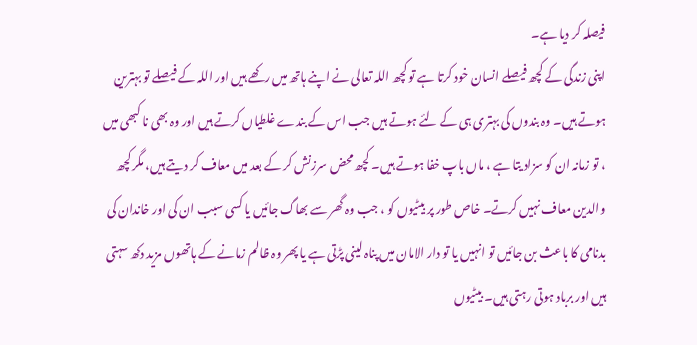فیصلہ کر دیا ہے۔
اپنی زندگی کے کچھ فیصلے انسان خود کرتا ہے تو کچھ اللہ تعالی نے اپنے ہاتھ میں رکھے ہیں اور اللہ کے فیصلے تو بہترین ہوتے ہیں۔ وہ بندوں کی بہتری ہی کے لئے ہوتے ہیں جب اس کے بندے غلطیاں کرتے ہیں اور وہ بھی نا کبھی میں ، تو زمانہ ان کو سزاد یتا ہے ، ماں باپ خفا ہوتے ہیں۔ کچھ محض سرزنش کر کے بعد میں معاف کر دیتے ہیں، مگر کچھ والدین معاف نہیں کرتے۔ خاص طور پر بیٹیوں کو ، جب وہ گھر سے بھاگ جائیں یا کسی سبب ان کی اور خاندان کی بدنامی کا باعث بن جائیں تو انہیں یا تو دار الامان میں پناہ لینی پڑتی ہے یا پھر وہ ظالم زمانے کے ہاتھوں مزید دکھ سہتی ہیں اور برباد ہوتی رہتی ہیں۔ بیٹیوں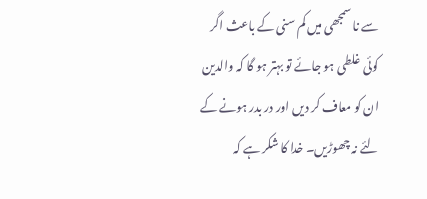سے نا سمجھی میں کم سنی کے باعث اگر کوئی غلطی ہو جائے تو بہتر ہو گا کہ والدین ان کو معاف کر دیں اور در بدر ہونے کے لئے نہ چھوڑیں۔ خدا کا شکر ہے کہ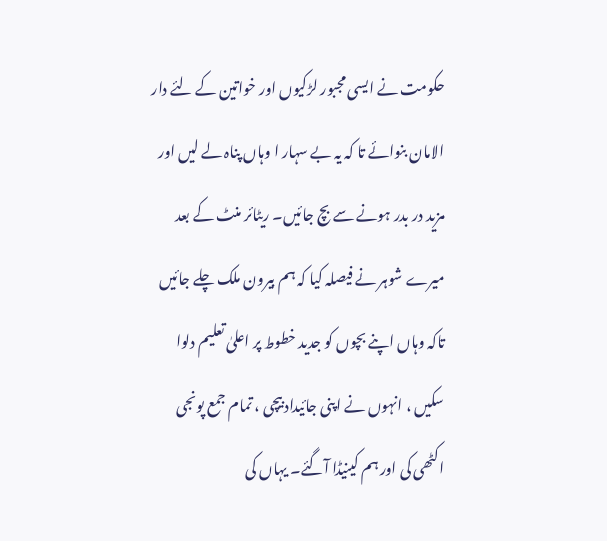حکومت نے ایسی مجبور لڑکیوں اور خواتین کے لئے دار الامان بنوائے تا کہ یہ بے سہار ا وہاں پناہ لے لیں اور مزید در بدر ہونے سے بچ جائیں۔ ریٹائر منٹ کے بعد میرے شوہر نے فیصلہ کیا کہ ہم بیرون ملک چلے جائیں تاکہ وہاں اپنے بچوں کو جدید خطوط پر اعلیٰ تعلیم دلوا سکیں ، انہوں نے اپنی جائیداد بیچی ، تمام جمع پونجی اکٹھی کی اور ہم کینیڈا آگئے۔ یہاں کی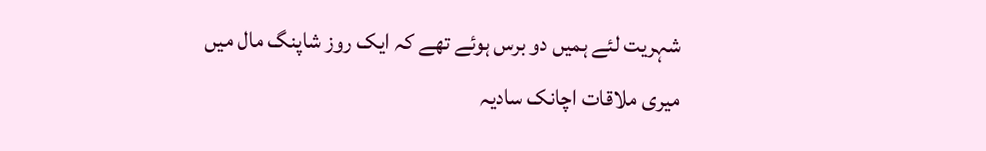شہریت لئے ہمیں دو برس ہوئے تھے کہ ایک روز شاپنگ مال میں میری ملاقات اچانک سادیہ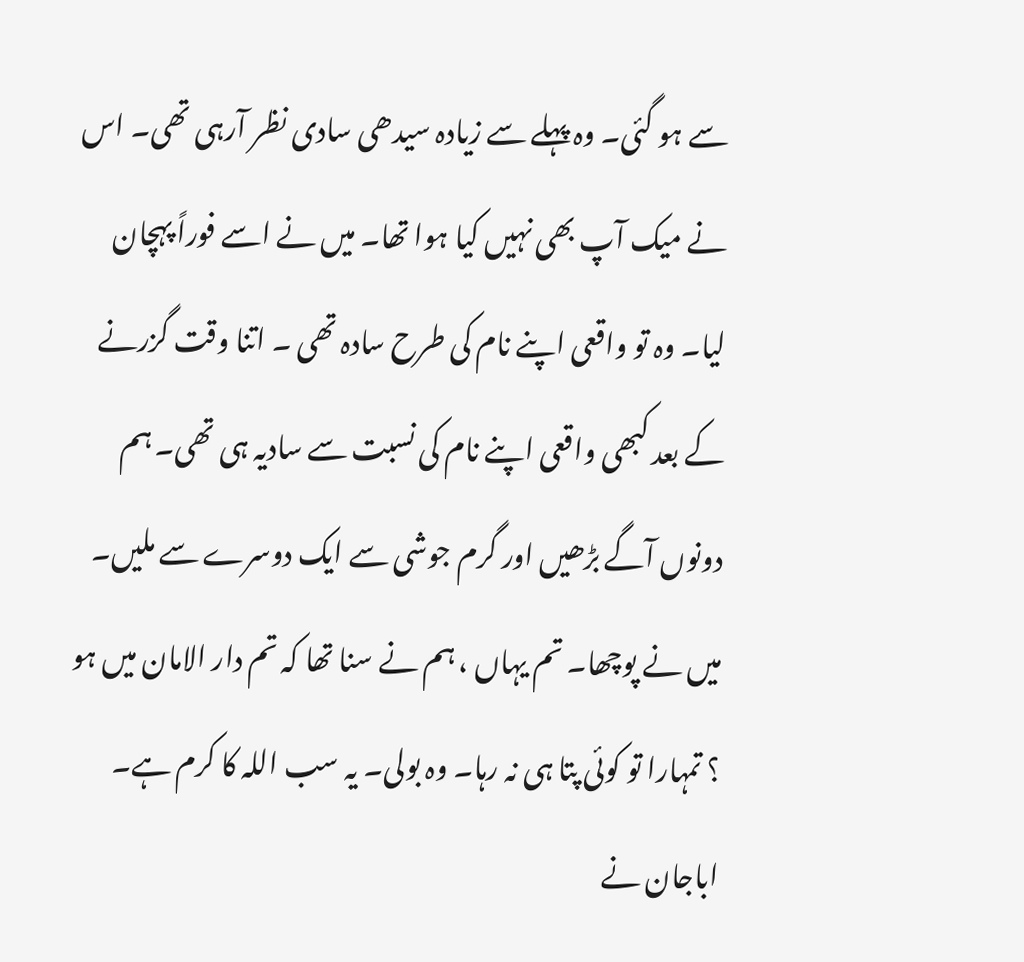سے ہو گئی۔ وہ پہلے سے زیادہ سیدھی سادی نظر آرہی تھی۔ اس نے میک آپ بھی نہیں کیا ہوا تھا۔ میں نے اسے فوراً پہچان لیا۔ وہ تو واقعی اپنے نام کی طرح سادہ تھی ۔ اتنا وقت گزرنے کے بعد کبھی واقعی اپنے نام کی نسبت سے سادیہ ہی تھی۔ ہم دونوں آگے بڑھیں اور گرم جوشی سے ایک دوسرے سے ملیں۔ میں نے پوچھا۔ تم یہاں ، ہم نے سنا تھا کہ تم دار الامان میں ہو ؟ تمہارا تو کوئی پتا ہی نہ رہا۔ وہ بولی۔ یہ سب اللہ کا کرم ہے۔ اباجان نے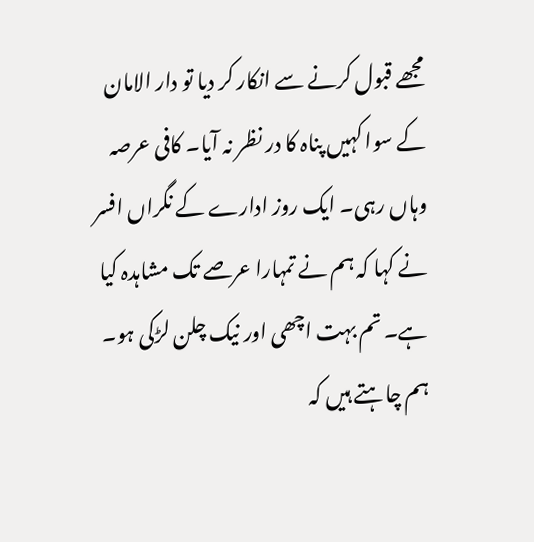مجھے قبول کرنے سے انکار کر دیا تو دار الامان کے سوا کہیں پناہ کا در نظر نہ آیا۔ کافی عرصہ وہاں رہی۔ ایک روز ادارے کے نگراں افسر نے کہا کہ ہم نے تمہارا عرصے تک مشاہدہ کیا ہے۔ تم بہت اچھی اور نیک چلن لڑکی ہو۔ ہم چاہتے ہیں کہ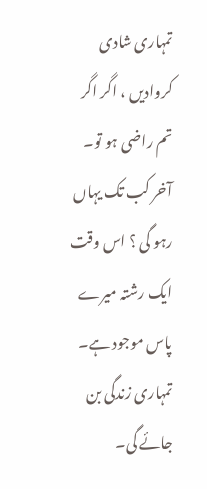تمہاری شادی کروادیں ، اگر اگر تم راضی ہو تو۔ آخر کب تک یہاں رہو گی ؟ اس وقت ایک رشتہ میرے پاس موجود ہے۔ تمہاری زندگی بن جائے گی۔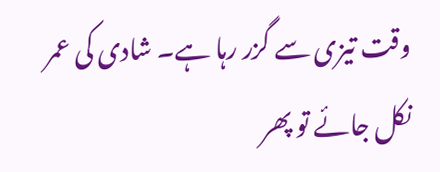وقت تیزی سے گزر رہا ہے۔ شادی کی عمر نکل جائے تو پھر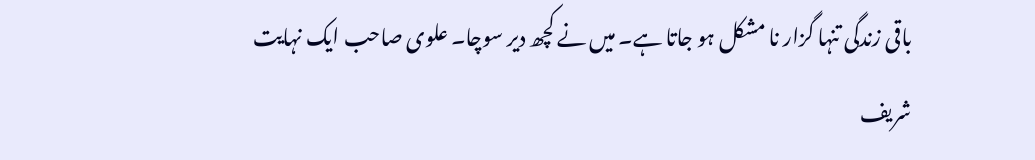باقی زندگی تنہا گزار نا مشکل ہو جاتا ہے۔ میں نے کچھ دیر سوچا۔ علوی صاحب ایک نہایت شریف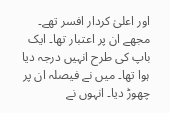اور اعلیٰ کردار افسر تھے۔ مجھے ان پر اعتبار تھا۔ ایک باپ کی طرح انہیں درجہ دیا ہوا تھا۔ میں نے فیصلہ ان پر چھوڑ دیا۔ انہوں نے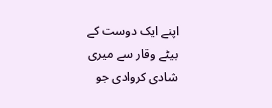اپنے ایک دوست کے بیٹے وقار سے میری شادی کروادی جو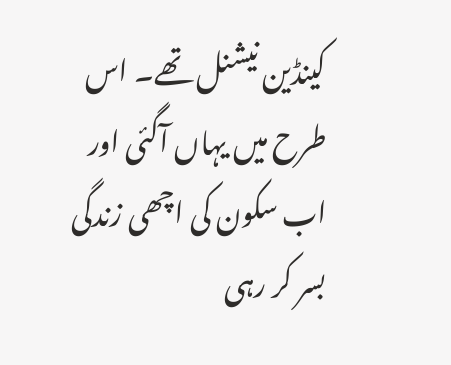کینڈین نیشنل تھے۔ اس طرح میں یہاں آگئی اور اب سکون کی اچھی زندگی بسر کر رہی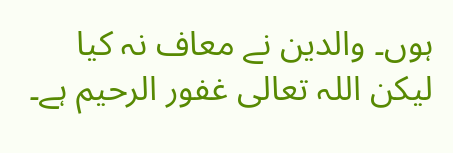ہوں۔ والدین نے معاف نہ کیا لیکن اللہ تعالی غفور الرحیم ہے۔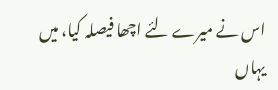اس نے میرے لئے اچھا فیصلہ کیا، میں یہاں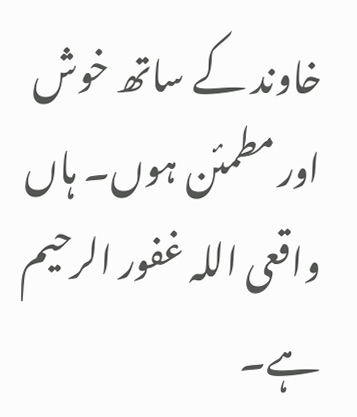خاوند کے ساتھ خوش اور مطمئن ہوں۔ ہاں واقعی اللہ غفور الرحیم ہے۔